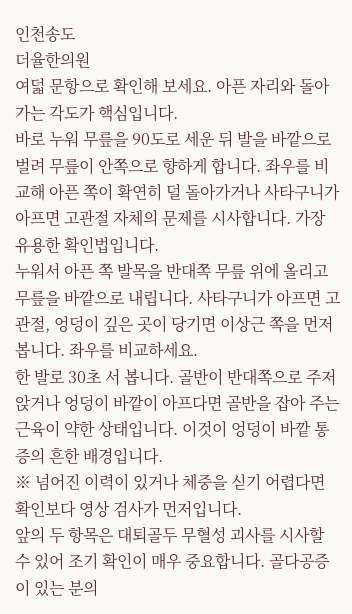인천송도
더율한의원
여덟 문항으로 확인해 보세요. 아픈 자리와 돌아가는 각도가 핵심입니다.
바로 누워 무릎을 90도로 세운 뒤 발을 바깥으로 벌려 무릎이 안쪽으로 향하게 합니다. 좌우를 비교해 아픈 쪽이 확연히 덜 돌아가거나 사타구니가 아프면 고관절 자체의 문제를 시사합니다. 가장 유용한 확인법입니다.
누워서 아픈 쪽 발목을 반대쪽 무릎 위에 올리고 무릎을 바깥으로 내립니다. 사타구니가 아프면 고관절, 엉덩이 깊은 곳이 당기면 이상근 쪽을 먼저 봅니다. 좌우를 비교하세요.
한 발로 30초 서 봅니다. 골반이 반대쪽으로 주저앉거나 엉덩이 바깥이 아프다면 골반을 잡아 주는 근육이 약한 상태입니다. 이것이 엉덩이 바깥 통증의 흔한 배경입니다.
※ 넘어진 이력이 있거나 체중을 싣기 어렵다면 확인보다 영상 검사가 먼저입니다.
앞의 두 항목은 대퇴골두 무혈성 괴사를 시사할 수 있어 조기 확인이 매우 중요합니다. 골다공증이 있는 분의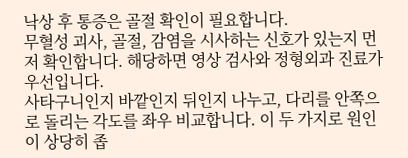낙상 후 통증은 골절 확인이 필요합니다.
무혈성 괴사, 골절, 감염을 시사하는 신호가 있는지 먼저 확인합니다. 해당하면 영상 검사와 정형외과 진료가 우선입니다.
사타구니인지 바깥인지 뒤인지 나누고, 다리를 안쪽으로 돌리는 각도를 좌우 비교합니다. 이 두 가지로 원인이 상당히 좁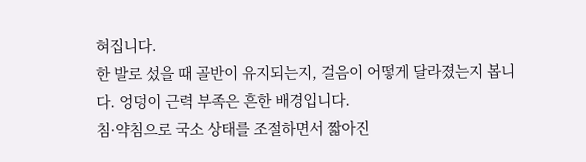혀집니다.
한 발로 섰을 때 골반이 유지되는지, 걸음이 어떻게 달라졌는지 봅니다. 엉덩이 근력 부족은 흔한 배경입니다.
침·약침으로 국소 상태를 조절하면서 짧아진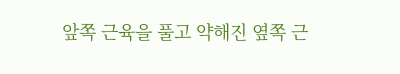앞쪽 근육을 풀고 약해진 옆쪽 근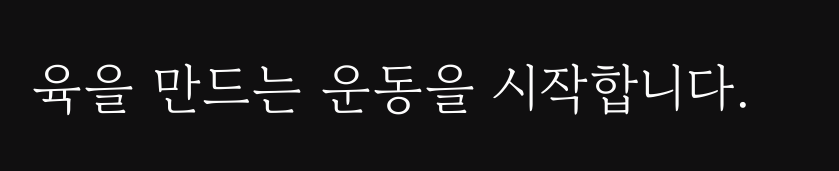육을 만드는 운동을 시작합니다.